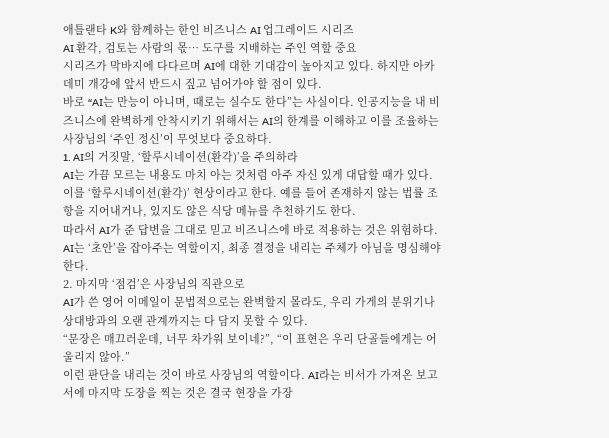애틀랜타 K와 함께하는 한인 비즈니스 AI 업그레이드 시리즈
AI 환각, 검토는 사람의 몫… 도구를 지배하는 주인 역할 중요
시리즈가 막바지에 다다르며 AI에 대한 기대감이 높아지고 있다. 하지만 아카데미 개강에 앞서 반드시 짚고 넘어가야 할 점이 있다.
바로 “AI는 만능이 아니며, 때로는 실수도 한다”는 사실이다. 인공지능을 내 비즈니스에 완벽하게 안착시키기 위해서는 AI의 한계를 이해하고 이를 조율하는 사장님의 ‘주인 정신’이 무엇보다 중요하다.
1. AI의 거짓말, ‘할루시네이션(환각)’을 주의하라
AI는 가끔 모르는 내용도 마치 아는 것처럼 아주 자신 있게 대답할 때가 있다. 이를 ‘할루시네이션(환각)’ 현상이라고 한다. 예를 들어 존재하지 않는 법률 조항을 지어내거나, 있지도 않은 식당 메뉴를 추천하기도 한다.
따라서 AI가 준 답변을 그대로 믿고 비즈니스에 바로 적용하는 것은 위험하다. AI는 ‘초안’을 잡아주는 역할이지, 최종 결정을 내리는 주체가 아님을 명심해야 한다.
2. 마지막 ‘점검’은 사장님의 직관으로
AI가 쓴 영어 이메일이 문법적으로는 완벽할지 몰라도, 우리 가게의 분위기나 상대방과의 오랜 관계까지는 다 담지 못할 수 있다.
“문장은 매끄러운데, 너무 차가워 보이네?”, “이 표현은 우리 단골들에게는 어울리지 않아.”
이런 판단을 내리는 것이 바로 사장님의 역할이다. AI라는 비서가 가져온 보고서에 마지막 도장을 찍는 것은 결국 현장을 가장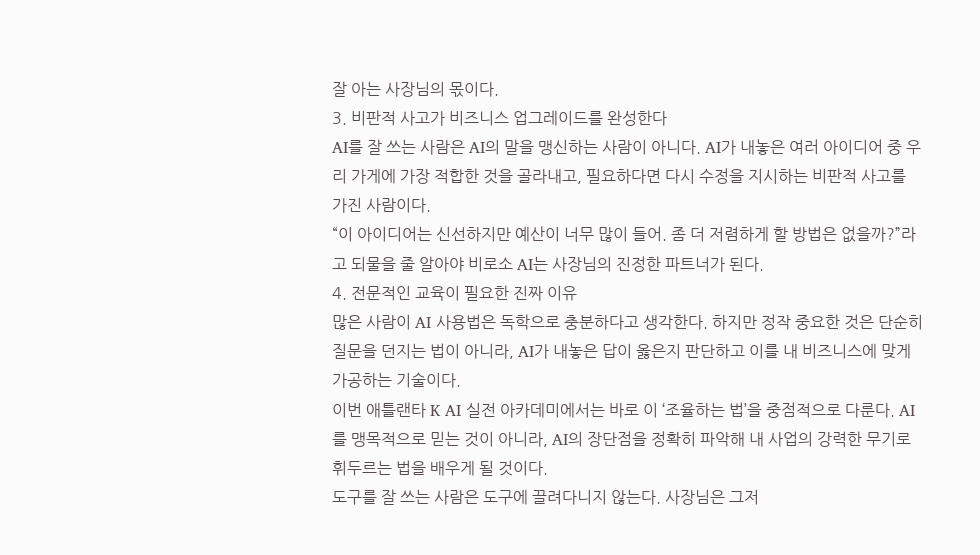잘 아는 사장님의 몫이다.
3. 비판적 사고가 비즈니스 업그레이드를 완성한다
AI를 잘 쓰는 사람은 AI의 말을 맹신하는 사람이 아니다. AI가 내놓은 여러 아이디어 중 우리 가게에 가장 적합한 것을 골라내고, 필요하다면 다시 수정을 지시하는 비판적 사고를 가진 사람이다.
“이 아이디어는 신선하지만 예산이 너무 많이 들어. 좀 더 저렴하게 할 방법은 없을까?”라고 되물을 줄 알아야 비로소 AI는 사장님의 진정한 파트너가 된다.
4. 전문적인 교육이 필요한 진짜 이유
많은 사람이 AI 사용법은 독학으로 충분하다고 생각한다. 하지만 정작 중요한 것은 단순히 질문을 던지는 법이 아니라, AI가 내놓은 답이 옳은지 판단하고 이를 내 비즈니스에 맞게 가공하는 기술이다.
이번 애틀랜타 K AI 실전 아카데미에서는 바로 이 ‘조율하는 법’을 중점적으로 다룬다. AI를 맹목적으로 믿는 것이 아니라, AI의 장단점을 정확히 파악해 내 사업의 강력한 무기로 휘두르는 법을 배우게 될 것이다.
도구를 잘 쓰는 사람은 도구에 끌려다니지 않는다. 사장님은 그저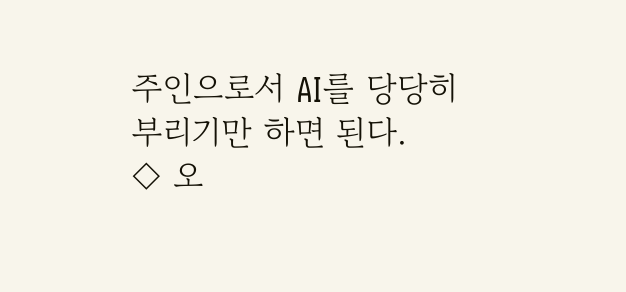주인으로서 AI를 당당히 부리기만 하면 된다.
◇ 오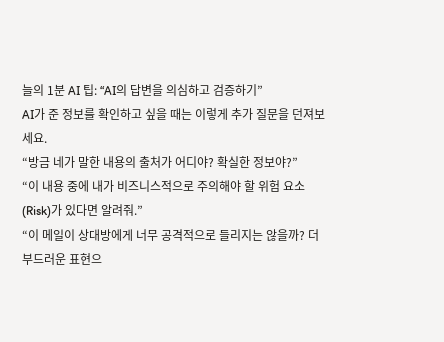늘의 1분 AI 팁: “AI의 답변을 의심하고 검증하기”
AI가 준 정보를 확인하고 싶을 때는 이렇게 추가 질문을 던져보세요.
“방금 네가 말한 내용의 출처가 어디야? 확실한 정보야?”
“이 내용 중에 내가 비즈니스적으로 주의해야 할 위험 요소(Risk)가 있다면 알려줘.”
“이 메일이 상대방에게 너무 공격적으로 들리지는 않을까? 더 부드러운 표현으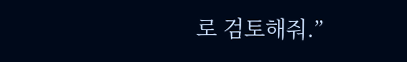로 검토해줘.”